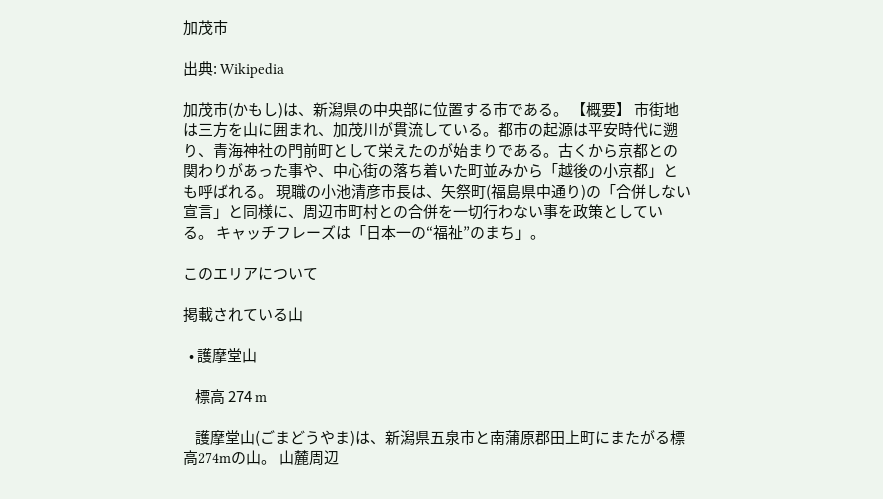加茂市

出典: Wikipedia

加茂市(かもし)は、新潟県の中央部に位置する市である。 【概要】 市街地は三方を山に囲まれ、加茂川が貫流している。都市の起源は平安時代に遡り、青海神社の門前町として栄えたのが始まりである。古くから京都との関わりがあった事や、中心街の落ち着いた町並みから「越後の小京都」とも呼ばれる。 現職の小池清彦市長は、矢祭町(福島県中通り)の「合併しない宣言」と同様に、周辺市町村との合併を一切行わない事を政策としている。 キャッチフレーズは「日本一の“福祉”のまち」。

このエリアについて

掲載されている山

  • 護摩堂山

    標高 274 m

    護摩堂山(ごまどうやま)は、新潟県五泉市と南蒲原郡田上町にまたがる標高274mの山。 山麓周辺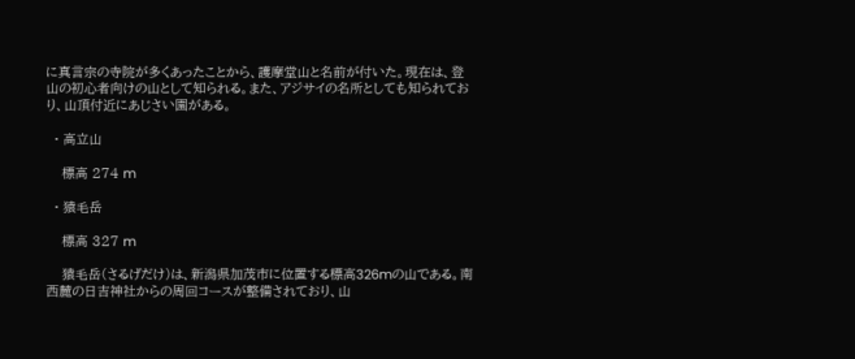に真言宗の寺院が多くあったことから、護摩堂山と名前が付いた。現在は、登山の初心者向けの山として知られる。また、アジサイの名所としても知られており、山頂付近にあじさい園がある。

  • 高立山

    標高 274 m

  • 猿毛岳

    標高 327 m

    猿毛岳(さるげだけ)は、新潟県加茂市に位置する標高326mの山である。南西麓の日吉神社からの周回コースが整備されており、山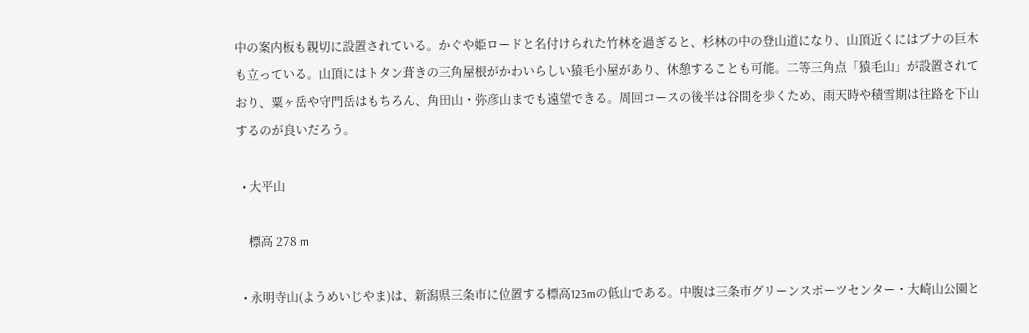中の案内板も親切に設置されている。かぐや姫ロードと名付けられた竹林を過ぎると、杉林の中の登山道になり、山頂近くにはブナの巨木も立っている。山頂にはトタン葺きの三角屋根がかわいらしい猿毛小屋があり、休憩することも可能。二等三角点「猿毛山」が設置されており、粟ヶ岳や守門岳はもちろん、角田山・弥彦山までも遠望できる。周回コースの後半は谷間を歩くため、雨天時や積雪期は往路を下山するのが良いだろう。

  • 大平山

    標高 278 m

  • 永明寺山(ようめいじやま)は、新潟県三条市に位置する標高123mの低山である。中腹は三条市グリーンスポーツセンター・大崎山公園と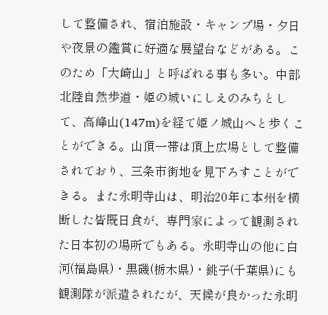して整備され、宿泊施設・キャンプ場・夕日や夜景の鑑賞に好適な展望台などがある。このため「大崎山」と呼ばれる事も多い。中部北陸自然歩道・姫の城いにしえのみちとして、高峰山(147m)を経て姫ノ城山へと歩くことができる。山頂一帯は頂上広場として整備されており、三条市街地を見下ろすことができる。また永明寺山は、明治20年に本州を横断した皆既日食が、専門家によって観測された日本初の場所でもある。永明寺山の他に白河(福島県)・黒磯(栃木県)・銚子(千葉県)にも観測隊が派遣されたが、天候が良かった永明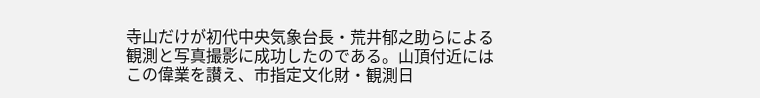寺山だけが初代中央気象台長・荒井郁之助らによる観測と写真撮影に成功したのである。山頂付近にはこの偉業を讃え、市指定文化財・観測日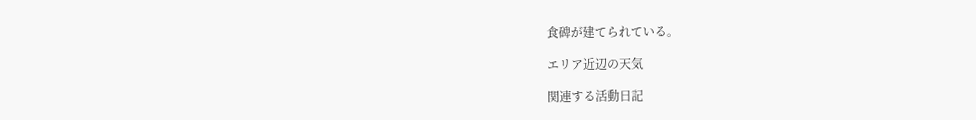食碑が建てられている。

エリア近辺の天気

関連する活動日記